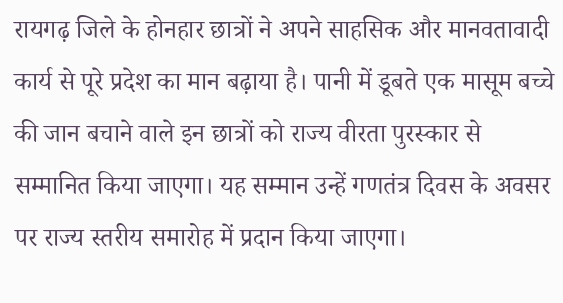रायगढ़ जिले के होनहार छात्रों ने अपने साहसिक और मानवतावादी कार्य से पूरे प्रदेश का मान बढ़ाया है। पानी में डूबते एक मासूम बच्चे की जान बचाने वाले इन छात्रों को राज्य वीरता पुरस्कार से सम्मानित किया जाएगा। यह सम्मान उन्हें गणतंत्र दिवस के अवसर पर राज्य स्तरीय समारोह में प्रदान किया जाएगा।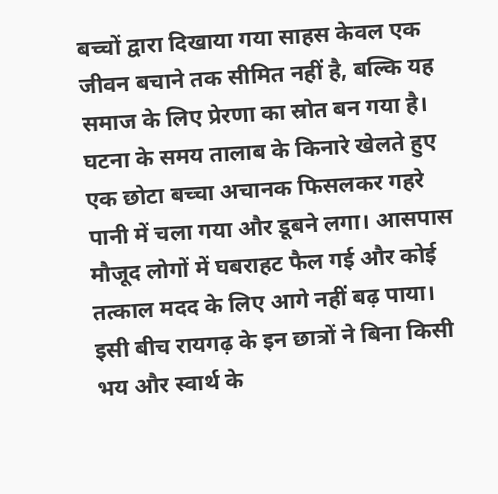बच्चों द्वारा दिखाया गया साहस केवल एक जीवन बचाने तक सीमित नहीं है, बल्कि यह समाज के लिए प्रेरणा का स्रोत बन गया है।
घटना के समय तालाब के किनारे खेलते हुए एक छोटा बच्चा अचानक फिसलकर गहरे पानी में चला गया और डूबने लगा। आसपास मौजूद लोगों में घबराहट फैल गई और कोई तत्काल मदद के लिए आगे नहीं बढ़ पाया। इसी बीच रायगढ़ के इन छात्रों ने बिना किसी भय और स्वार्थ के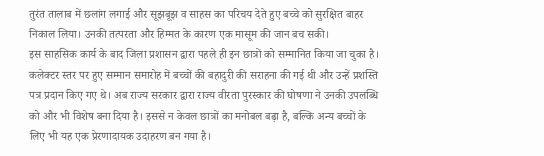तुरंत तालाब में छलांग लगाई और सूझबूझ व साहस का परिचय देते हुए बच्चे को सुरक्षित बाहर निकाल लिया। उनकी तत्परता और हिम्मत के कारण एक मासूम की जान बच सकी।
इस साहसिक कार्य के बाद जिला प्रशासन द्वारा पहले ही इन छात्रों को सम्मानित किया जा चुका है। कलेक्टर स्तर पर हुए सम्मान समारोह में बच्चों की बहादुरी की सराहना की गई थी और उन्हें प्रशस्ति पत्र प्रदान किए गए थे। अब राज्य सरकार द्वारा राज्य वीरता पुरस्कार की घोषणा ने उनकी उपलब्धि को और भी विशेष बना दिया है। इससे न केवल छात्रों का मनोबल बढ़ा है, बल्कि अन्य बच्चों के लिए भी यह एक प्रेरणादायक उदाहरण बन गया है।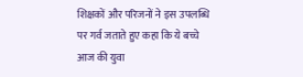शिक्षकों और परिजनों ने इस उपलब्धि पर गर्व जताते हुए कहा कि ये बच्चे आज की युवा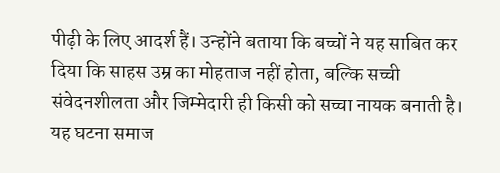पीढ़ी के लिए आदर्श हैं। उन्होंने बताया कि बच्चों ने यह साबित कर दिया कि साहस उम्र का मोहताज नहीं होता, बल्कि सच्ची संवेदनशीलता और जिम्मेदारी ही किसी को सच्चा नायक बनाती है। यह घटना समाज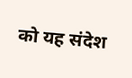को यह संदेश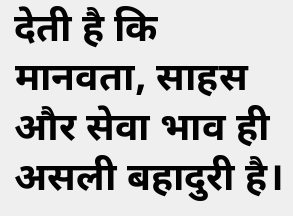देती है कि मानवता, साहस और सेवा भाव ही असली बहादुरी है।